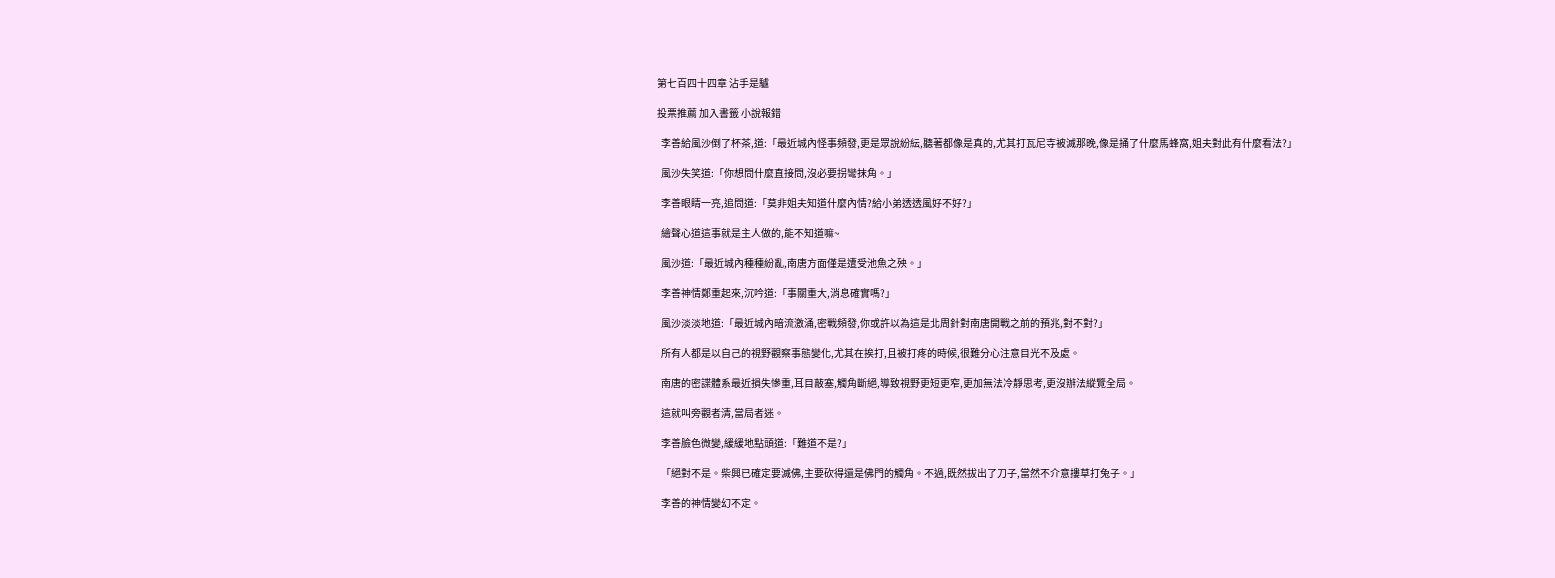第七百四十四章 沾手是驢

投票推薦 加入書籤 小說報錯

  李善給風沙倒了杯茶,道:「最近城內怪事頻發,更是眾說紛紜,聽著都像是真的,尤其打瓦尼寺被滅那晚,像是捅了什麼馬蜂窩,姐夫對此有什麼看法?」

  風沙失笑道:「你想問什麼直接問,沒必要拐彎抹角。」

  李善眼睛一亮,追問道:「莫非姐夫知道什麼內情?給小弟透透風好不好?」

  繪聲心道這事就是主人做的,能不知道嘛~

  風沙道:「最近城內種種紛亂,南唐方面僅是遭受池魚之殃。」

  李善神情鄭重起來,沉吟道:「事關重大,消息確實嗎?」

  風沙淡淡地道:「最近城內暗流激涌,密戰頻發,你或許以為這是北周針對南唐開戰之前的預兆,對不對?」

  所有人都是以自己的視野觀察事態變化,尤其在挨打,且被打疼的時候,很難分心注意目光不及處。

  南唐的密諜體系最近損失慘重,耳目蔽塞,觸角斷絕,導致視野更短更窄,更加無法冷靜思考,更沒辦法縱覽全局。

  這就叫旁觀者清,當局者迷。

  李善臉色微變,緩緩地點頭道:「難道不是?」

  「絕對不是。柴興已確定要滅佛,主要砍得還是佛門的觸角。不過,既然拔出了刀子,當然不介意摟草打兔子。」

  李善的神情變幻不定。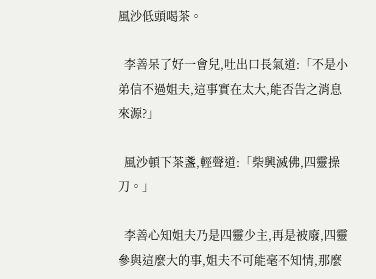風沙低頭喝茶。

  李善呆了好一會兒,吐出口長氣道:「不是小弟信不過姐夫,這事實在太大,能否告之消息來源?」

  風沙頓下茶盞,輕聲道:「柴興滅佛,四靈操刀。」

  李善心知姐夫乃是四靈少主,再是被廢,四靈參與這麼大的事,姐夫不可能毫不知情,那麼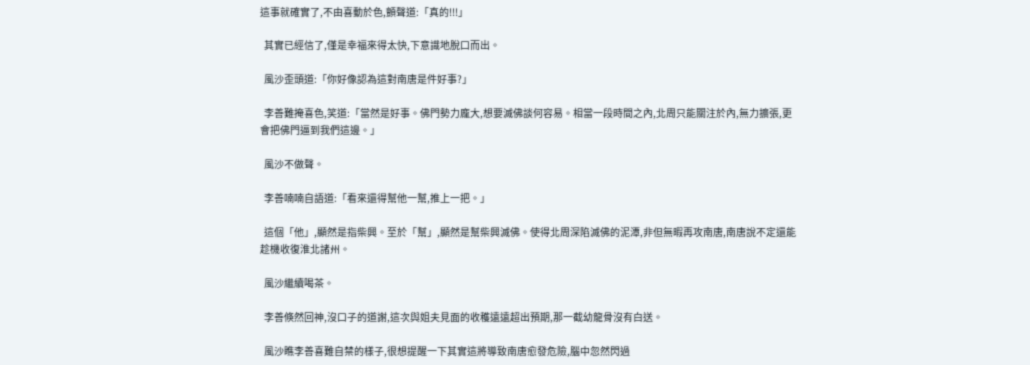這事就確實了,不由喜動於色,顫聲道:「真的!!!」

  其實已經信了,僅是幸福來得太快,下意識地脫口而出。

  風沙歪頭道:「你好像認為這對南唐是件好事?」

  李善難掩喜色,笑道:「當然是好事。佛門勢力龐大,想要滅佛談何容易。相當一段時間之內,北周只能關注於內,無力擴張,更會把佛門逼到我們這邊。」

  風沙不做聲。

  李善喃喃自語道:「看來還得幫他一幫,推上一把。」

  這個「他」,顯然是指柴興。至於「幫」,顯然是幫柴興滅佛。使得北周深陷滅佛的泥潭,非但無暇再攻南唐,南唐說不定還能趁機收復淮北諸州。

  風沙繼續喝茶。

  李善倏然回神,沒口子的道謝,這次與姐夫見面的收穫遠遠超出預期,那一截幼龍骨沒有白送。

  風沙瞧李善喜難自禁的樣子,很想提醒一下其實這將導致南唐愈發危險,腦中忽然閃過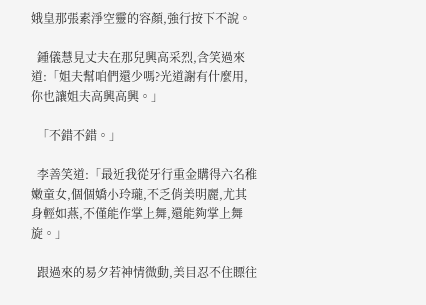娥皇那張素淨空靈的容顏,強行按下不說。

  鍾儀慧見丈夫在那兒興高采烈,含笑過來道:「姐夫幫咱們還少嗎?光道謝有什麼用,你也讓姐夫高興高興。」

  「不錯不錯。」

  李善笑道:「最近我從牙行重金購得六名稚嫩童女,個個嬌小玲瓏,不乏俏美明麗,尤其身輕如燕,不僅能作掌上舞,還能夠掌上舞旋。」

  跟過來的易夕若神情微動,美目忍不住瞟往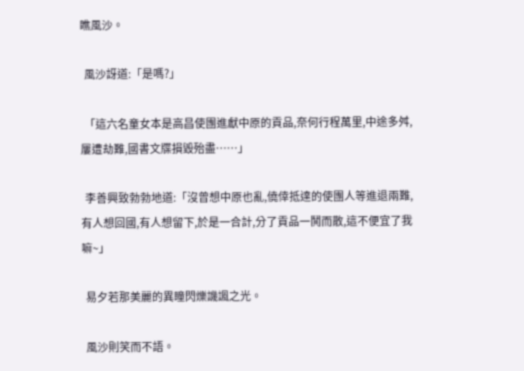瞧風沙。

  風沙訝道:「是嗎?」

  「這六名童女本是高昌使團進獻中原的貢品,奈何行程萬里,中途多舛,屢遭劫難,國書文牒損毀殆盡……」

  李善興致勃勃地道:「沒曾想中原也亂,僥倖抵達的使團人等進退兩難,有人想回國,有人想留下,於是一合計,分了貢品一鬨而散,這不便宜了我嘛~」

  易夕若那美麗的異瞳閃爍譏諷之光。

  風沙則笑而不語。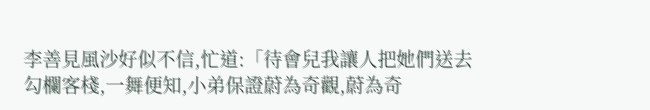李善見風沙好似不信,忙道:「待會兒我讓人把她們送去勾欄客棧,一舞便知,小弟保證蔚為奇觀,蔚為奇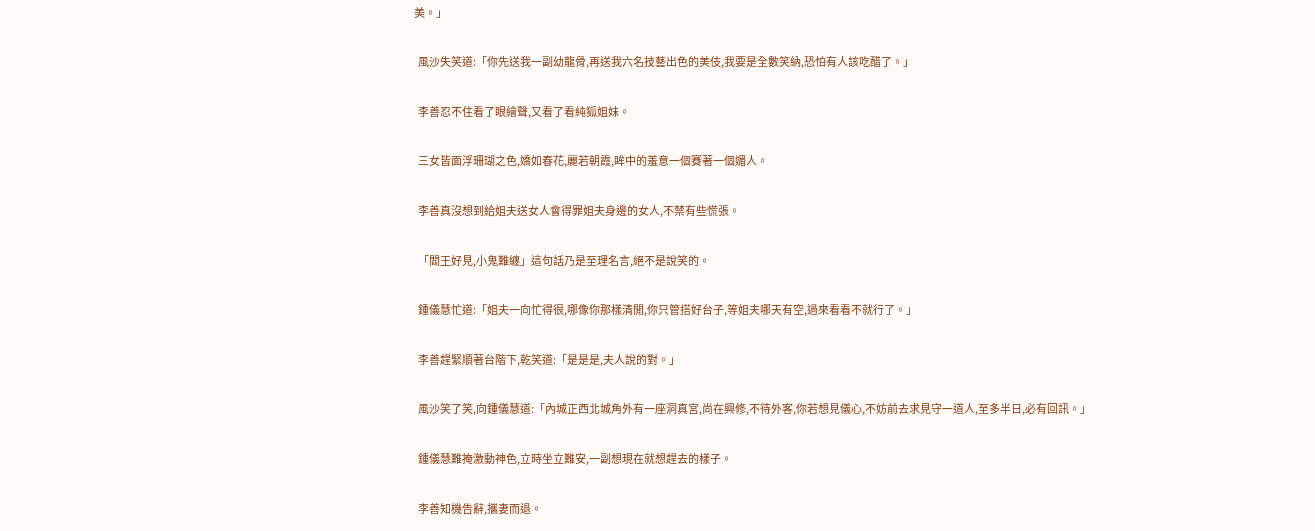美。」

  風沙失笑道:「你先送我一副幼龍骨,再送我六名技藝出色的美伎,我要是全數笑納,恐怕有人該吃醋了。」

  李善忍不住看了眼繪聲,又看了看純狐姐妹。

  三女皆面浮珊瑚之色,嬌如春花,麗若朝霞,眸中的羞意一個賽著一個媚人。

  李善真沒想到給姐夫送女人會得罪姐夫身邊的女人,不禁有些慌張。

  「閻王好見,小鬼難纏」這句話乃是至理名言,絕不是說笑的。

  鍾儀慧忙道:「姐夫一向忙得很,哪像你那樣清閒,你只管搭好台子,等姐夫哪天有空,過來看看不就行了。」

  李善趕緊順著台階下,乾笑道:「是是是,夫人說的對。」

  風沙笑了笑,向鍾儀慧道:「內城正西北城角外有一座洞真宮,尚在興修,不待外客,你若想見儀心,不妨前去求見守一道人,至多半日,必有回訊。」

  鍾儀慧難掩激動神色,立時坐立難安,一副想現在就想趕去的樣子。

  李善知機告辭,攜妻而退。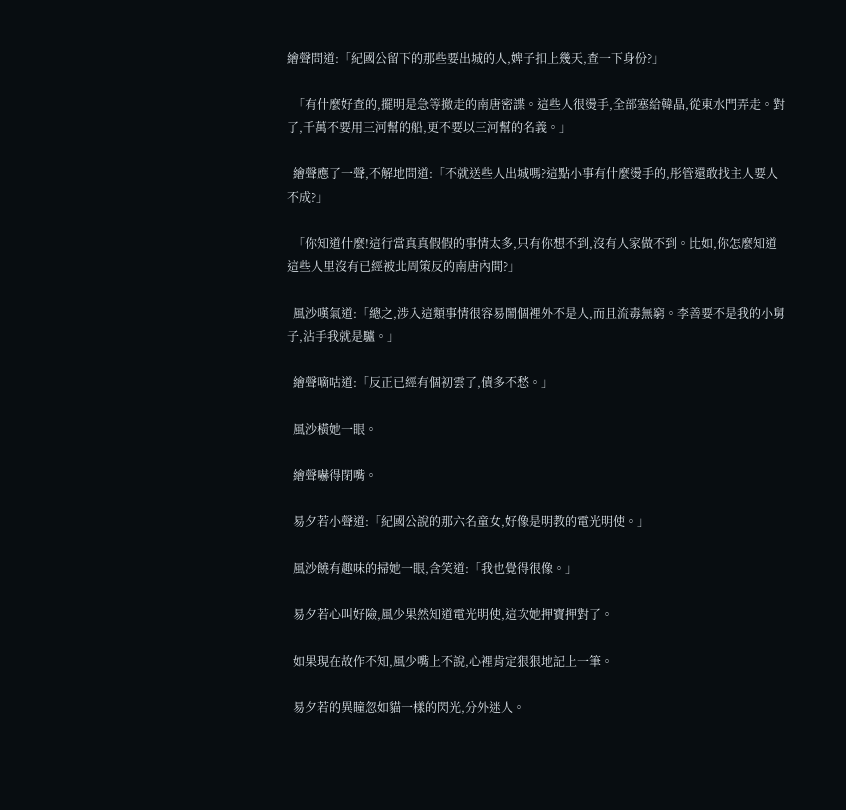繪聲問道:「紀國公留下的那些要出城的人,婢子扣上幾天,查一下身份?」

  「有什麼好查的,擺明是急等撤走的南唐密諜。這些人很燙手,全部塞給韓晶,從東水門弄走。對了,千萬不要用三河幫的船,更不要以三河幫的名義。」

  繪聲應了一聲,不解地問道:「不就送些人出城嗎?這點小事有什麼燙手的,彤管還敢找主人要人不成?」

  「你知道什麼!這行當真真假假的事情太多,只有你想不到,沒有人家做不到。比如,你怎麼知道這些人里沒有已經被北周策反的南唐內間?」

  風沙嘆氣道:「總之,涉入這類事情很容易鬧個裡外不是人,而且流毒無窮。李善要不是我的小舅子,沾手我就是驢。」

  繪聲嘀咕道:「反正已經有個初雲了,債多不愁。」

  風沙橫她一眼。

  繪聲嚇得閉嘴。

  易夕若小聲道:「紀國公說的那六名童女,好像是明教的電光明使。」

  風沙饒有趣味的掃她一眼,含笑道:「我也覺得很像。」

  易夕若心叫好險,風少果然知道電光明使,這次她押寶押對了。

  如果現在故作不知,風少嘴上不說,心裡肯定狠狠地記上一筆。

  易夕若的異瞳忽如貓一樣的閃光,分外迷人。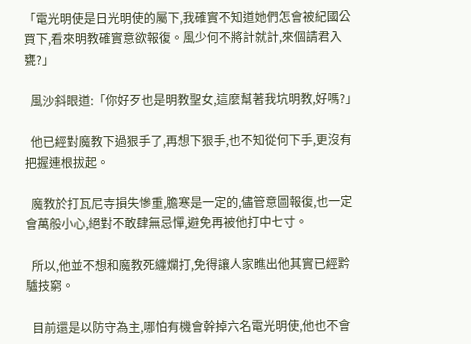「電光明使是日光明使的屬下,我確實不知道她們怎會被紀國公買下,看來明教確實意欲報復。風少何不將計就計,來個請君入甕?」

  風沙斜眼道:「你好歹也是明教聖女,這麼幫著我坑明教,好嗎?」

  他已經對魔教下過狠手了,再想下狠手,也不知從何下手,更沒有把握連根拔起。

  魔教於打瓦尼寺損失慘重,膽寒是一定的,儘管意圖報復,也一定會萬般小心,絕對不敢肆無忌憚,避免再被他打中七寸。

  所以,他並不想和魔教死纏爛打,免得讓人家瞧出他其實已經黔驢技窮。

  目前還是以防守為主,哪怕有機會幹掉六名電光明使,他也不會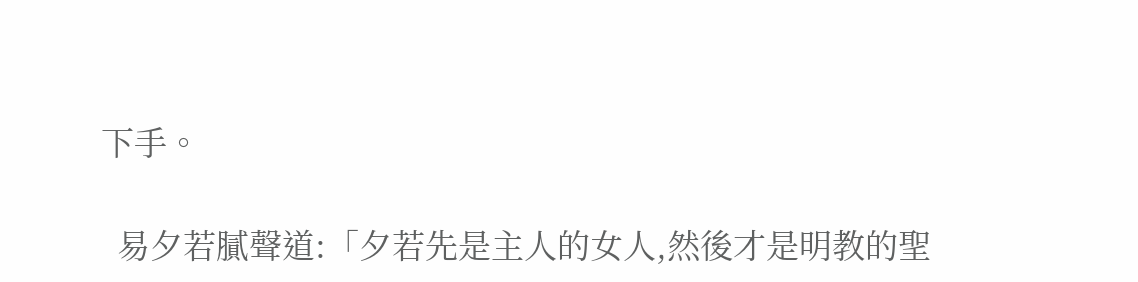下手。

  易夕若膩聲道:「夕若先是主人的女人,然後才是明教的聖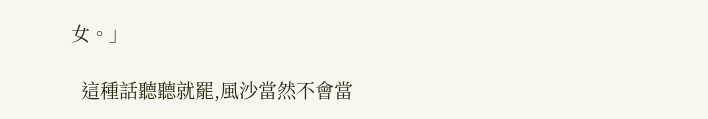女。」

  這種話聽聽就罷,風沙當然不會當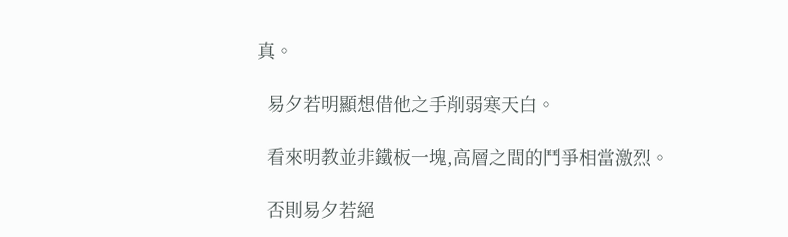真。

  易夕若明顯想借他之手削弱寒天白。

  看來明教並非鐵板一塊,高層之間的鬥爭相當激烈。

  否則易夕若絕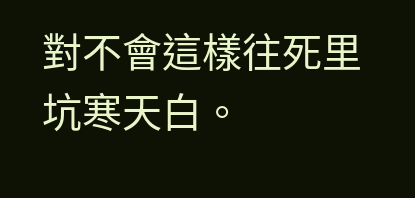對不會這樣往死里坑寒天白。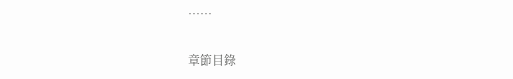……

章節目錄